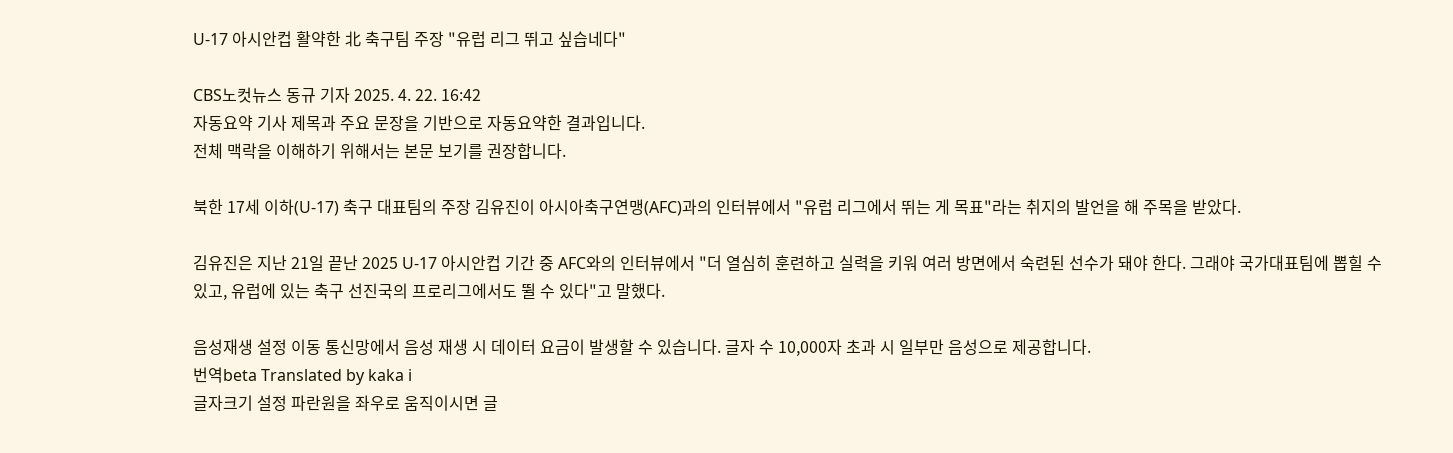U-17 아시안컵 활약한 北 축구팀 주장 "유럽 리그 뛰고 싶습네다"

CBS노컷뉴스 동규 기자 2025. 4. 22. 16:42
자동요약 기사 제목과 주요 문장을 기반으로 자동요약한 결과입니다.
전체 맥락을 이해하기 위해서는 본문 보기를 권장합니다.

북한 17세 이하(U-17) 축구 대표팀의 주장 김유진이 아시아축구연맹(AFC)과의 인터뷰에서 "유럽 리그에서 뛰는 게 목표"라는 취지의 발언을 해 주목을 받았다.

김유진은 지난 21일 끝난 2025 U-17 아시안컵 기간 중 AFC와의 인터뷰에서 "더 열심히 훈련하고 실력을 키워 여러 방면에서 숙련된 선수가 돼야 한다. 그래야 국가대표팀에 뽑힐 수 있고, 유럽에 있는 축구 선진국의 프로리그에서도 뛸 수 있다"고 말했다.

음성재생 설정 이동 통신망에서 음성 재생 시 데이터 요금이 발생할 수 있습니다. 글자 수 10,000자 초과 시 일부만 음성으로 제공합니다.
번역beta Translated by kaka i
글자크기 설정 파란원을 좌우로 움직이시면 글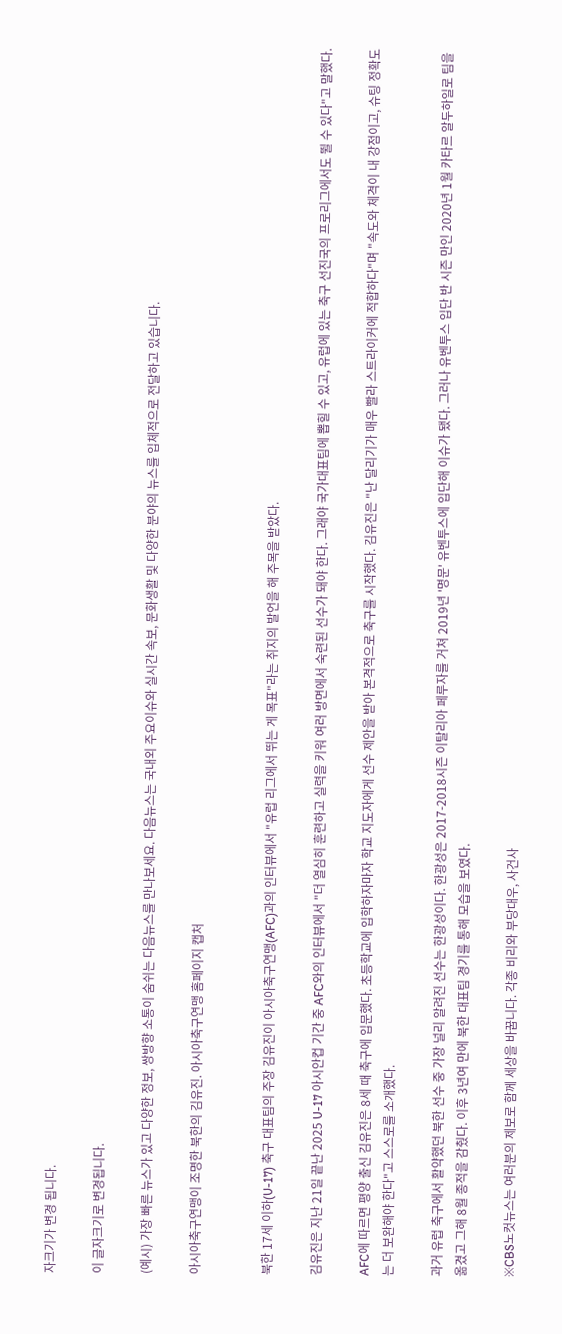자크기가 변경 됩니다.

이 글자크기로 변경됩니다.

(예시) 가장 빠른 뉴스가 있고 다양한 정보, 쌍방향 소통이 숨쉬는 다음뉴스를 만나보세요. 다음뉴스는 국내외 주요이슈와 실시간 속보, 문화생활 및 다양한 분야의 뉴스를 입체적으로 전달하고 있습니다.

아시아축구연맹이 조명한 북한의 김유진. 아시아축구연맹 홈페이지 캡처


북한 17세 이하(U-17) 축구 대표팀의 주장 김유진이 아시아축구연맹(AFC)과의 인터뷰에서 "유럽 리그에서 뛰는 게 목표"라는 취지의 발언을 해 주목을 받았다.

김유진은 지난 21일 끝난 2025 U-17 아시안컵 기간 중 AFC와의 인터뷰에서 "더 열심히 훈련하고 실력을 키워 여러 방면에서 숙련된 선수가 돼야 한다. 그래야 국가대표팀에 뽑힐 수 있고, 유럽에 있는 축구 선진국의 프로리그에서도 뛸 수 있다"고 말했다.

AFC에 따르면 평양 출신 김유진은 8세 때 축구에 입문했다. 초등학교에 입학하자마자 학교 지도자에게 선수 제안을 받아 본격적으로 축구를 시작했다. 김유진은 "난 달리기가 매우 빨라 스트라이커에 적합하다"며 "속도와 체격이 내 강점이고, 슈팅 정확도는 더 보완해야 한다"고 스스로를 소개했다.

과거 유럽 축구에서 활약했던 북한 선수 중 가장 널리 알려진 선수는 한광성이다. 한광성은 2017-2018시즌 이탈리아 페루자를 거쳐 2019년 '명문' 유벤투스에 입단해 이슈가 됐다. 그러나 유벤투스 입단 반 시즌 만인 2020년 1월 카타르 알두하일로 팀을 옮겼고 그해 8월 종적을 감췄다. 이후 3년여 만에 북한 대표팀 경기를 통해 모습을 보였다.

※CBS노컷뉴스는 여러분의 제보로 함께 세상을 바꿉니다. 각종 비리와 부당대우, 사건사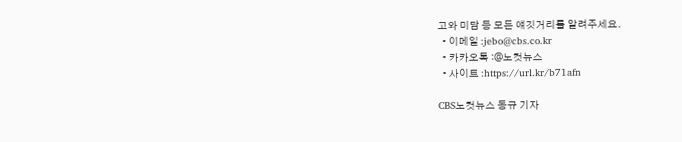고와 미담 등 모든 얘깃거리를 알려주세요.
  • 이메일 :jebo@cbs.co.kr
  • 카카오톡 :@노컷뉴스
  • 사이트 :https://url.kr/b71afn

CBS노컷뉴스 동규 기자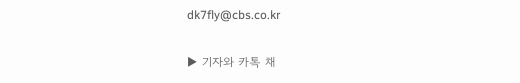dk7fly@cbs.co.kr

▶ 기자와 카톡 채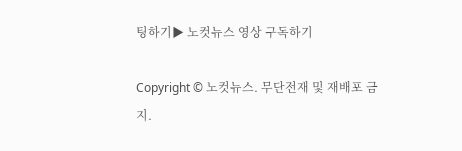팅하기▶ 노컷뉴스 영상 구독하기

Copyright © 노컷뉴스. 무단전재 및 재배포 금지.